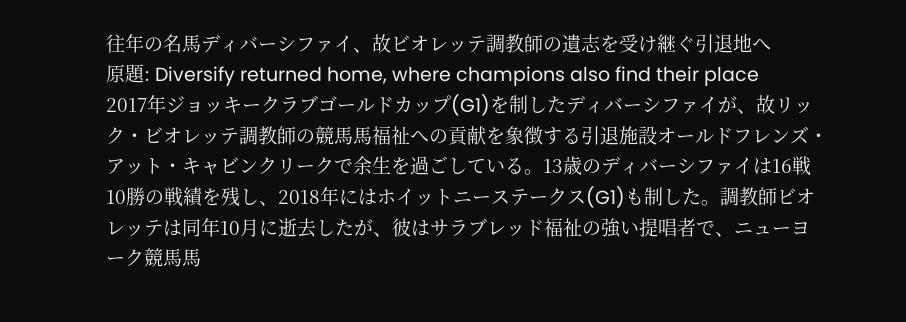往年の名馬ディバーシファイ、故ビオレッテ調教師の遺志を受け継ぐ引退地へ
原題: Diversify returned home, where champions also find their place
2017年ジョッキークラブゴールドカップ(G1)を制したディバーシファイが、故リック・ビオレッテ調教師の競馬馬福祉への貢献を象徴する引退施設オールドフレンズ・アット・キャビンクリークで余生を過ごしている。13歳のディバーシファイは16戦10勝の戦績を残し、2018年にはホイットニーステークス(G1)も制した。調教師ビオレッテは同年10月に逝去したが、彼はサラブレッド福祉の強い提唱者で、ニューヨーク競馬馬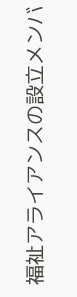福祉アライアンスの設立メンバ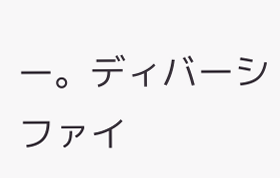ー。ディバーシファイ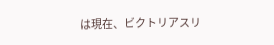は現在、ビクトリアスリ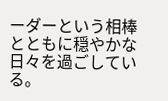ーダーという相棒とともに穏やかな日々を過ごしている。